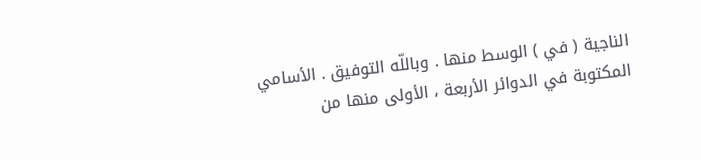الناجية ( في ) الوسط منها . وباللّه التوفيق . الأسامي المكتوبة في الدوائر الأربعة ، الأولى منها من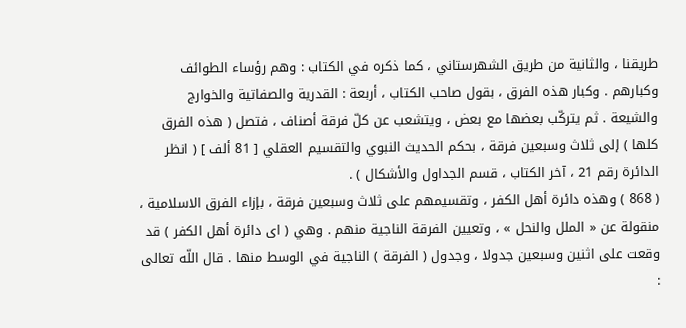طريقنا ، والثانية من طريق الشهرستاني ، كما ذكره في الكتاب : وهم رؤساء الطوائف وكبارهم . وكبار هذه الفرق ، بقول صاحب الكتاب ، أربعة : القدرية والصفاتية والخوارج والشيعة . ثم يتركّب بعضها مع بعض ، ويتشعب عن كلّ فرقة أصناف ، فتصل ( هذه الفرق كلها ) إلى ثلاث وسبعين فرقة ، بحكم الحديث النبوي والتقسيم العقلي [ 81 ألف ] ( انظر الدائرة رقم 21 ، آخر الكتاب ، قسم الجداول والأشكال ) .
( 868 ) وهذه دائرة أهل الكفر ، وتقسيمهم على ثلاث وسبعين فرقة ، بإزاء الفرق الاسلامية ، منقولة عن « الملل والنحل » ، وتعيين الفرقة الناجية منهم . وهي ( اى دائرة أهل الكفر ) قد وقعت على اثنين وسبعين جدولا ، وجدول ( الفرقة ) الناجية في الوسط منها . قال اللّه تعالى :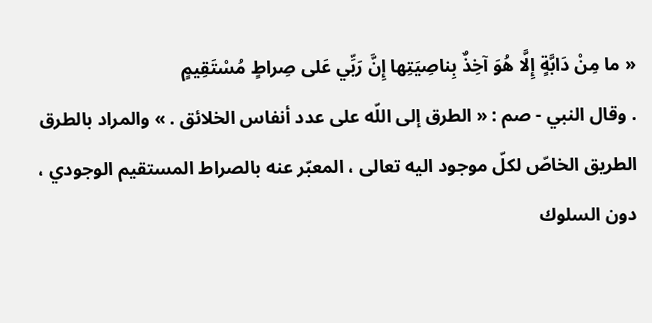« ما مِنْ دَابَّةٍ إِلَّا هُوَ آخِذٌ بِناصِيَتِها إِنَّ رَبِّي عَلى صِراطٍ مُسْتَقِيمٍ
. وقال النبي - صم : « الطرق إلى اللّه على عدد أنفاس الخلائق . » والمراد بالطرق الطريق الخاصّ لكلّ موجود اليه تعالى ، المعبّر عنه بالصراط المستقيم الوجودي ، دون السلوك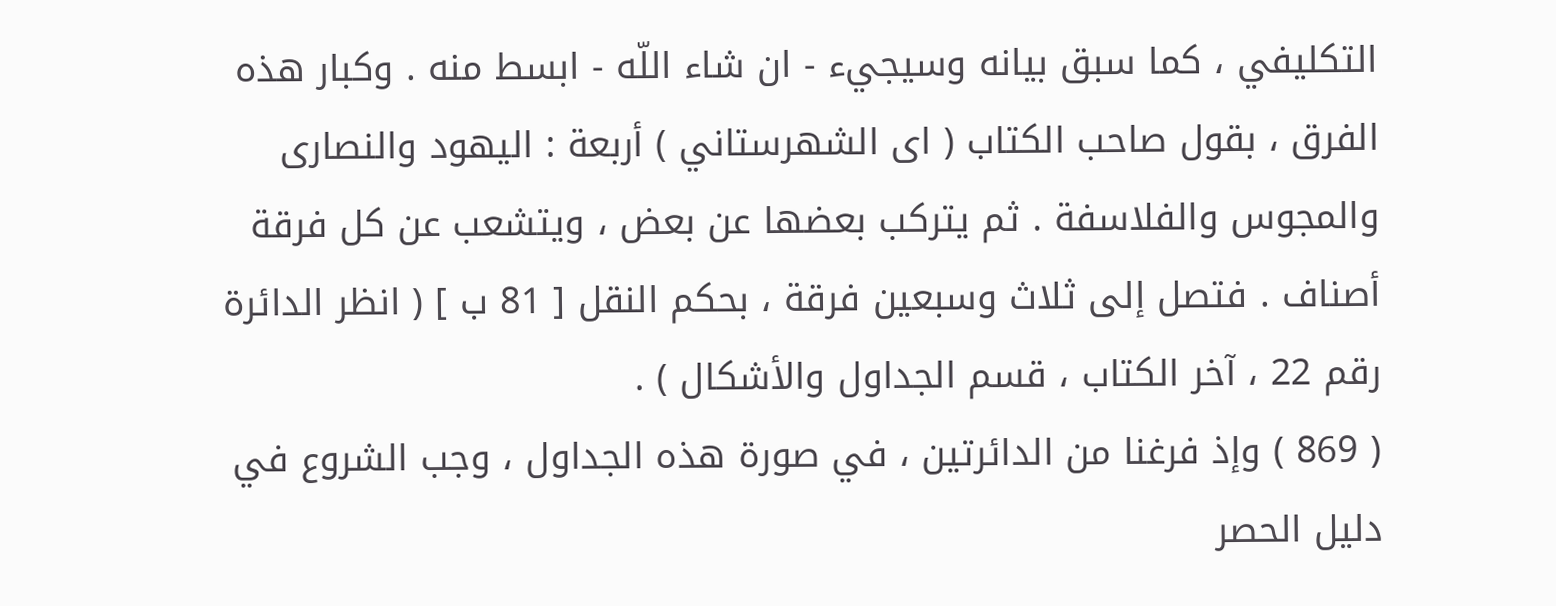التكليفي ، كما سبق بيانه وسيجيء - ان شاء اللّه - ابسط منه . وكبار هذه الفرق ، بقول صاحب الكتاب ( اى الشهرستاني ) أربعة : اليهود والنصارى والمجوس والفلاسفة . ثم يتركب بعضها عن بعض ، ويتشعب عن كل فرقة أصناف . فتصل إلى ثلاث وسبعين فرقة ، بحكم النقل [ 81 ب ] ( انظر الدائرة رقم 22 ، آخر الكتاب ، قسم الجداول والأشكال ) .
( 869 ) وإذ فرغنا من الدائرتين ، في صورة هذه الجداول ، وجب الشروع في دليل الحصر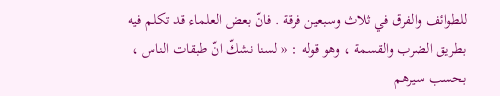للطوائف والفرق في ثلاث وسبعين فرقة . فانّ بعض العلماء قد تكلم فيه بطريق الضرب والقسمة ، وهو قوله : « لسنا نشكّ انّ طبقات الناس ، بحسب سيرهم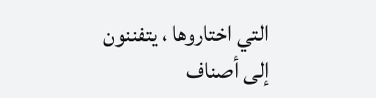التي اختاروها ، يتفننون إلى أصناف